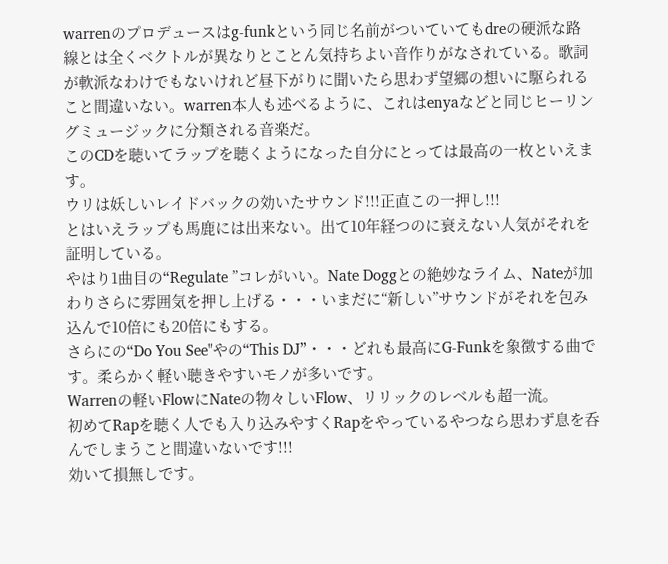warrenのプロデュースはg-funkという同じ名前がついていてもdreの硬派な路線とは全くベクトルが異なりとことん気持ちよい音作りがなされている。歌詞が軟派なわけでもないけれど昼下がりに聞いたら思わず望郷の想いに駆られること間違いない。warren本人も述べるように、これはenyaなどと同じヒーリングミュージックに分類される音楽だ。
このCDを聴いてラップを聴くようになった自分にとっては最高の一枚といえます。
ウリは妖しいレイドバックの効いたサウンド!!!正直この一押し!!!
とはいえラップも馬鹿には出来ない。出て10年経つのに衰えない人気がそれを証明している。
やはり1曲目の“Regulate ”コレがいい。Nate Doggとの絶妙なライム、Nateが加わりさらに雰囲気を押し上げる・・・いまだに“新しい”サウンドがそれを包み込んで10倍にも20倍にもする。
さらにの“Do You See"やの“This DJ”・・・どれも最高にG-Funkを象徴する曲です。柔らかく軽い聴きやすいモノが多いです。
Warrenの軽いFlowにNateの物々しいFlow、リリックのレベルも超一流。
初めてRapを聴く人でも入り込みやすくRapをやっているやつなら思わず息を呑んでしまうこと間違いないです!!!
効いて損無しです。